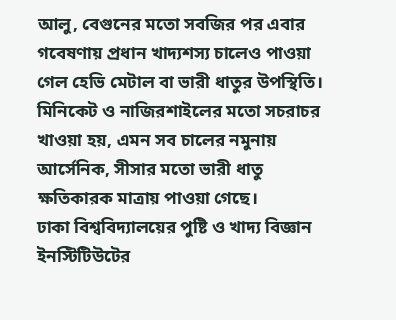আলু, বেগুনের মতো সবজির পর এবার গবেষণায় প্রধান খাদ্যশস্য চালেও পাওয়া গেল হেভি মেটাল বা ভারী ধাতুর উপস্থিতি। মিনিকেট ও নাজিরশাইলের মতো সচরাচর খাওয়া হয়, এমন সব চালের নমুনায় আর্সেনিক, সীসার মতো ভারী ধাতু ক্ষতিকারক মাত্রায় পাওয়া গেছে।
ঢাকা বিশ্ববিদ্যালয়ের পুষ্টি ও খাদ্য বিজ্ঞান ইনস্টিটিউটের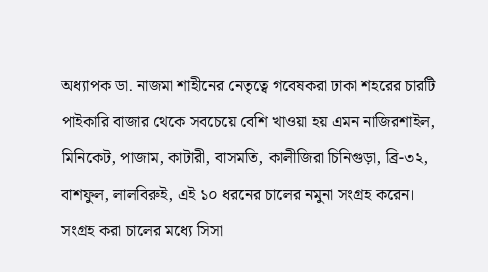অধ্যাপক ডা. নাজমা শাহীনের নেতৃত্বে গবেষকরা ঢাকা শহরের চারটি পাইকারি বাজার থেকে সবচেয়ে বেশি খাওয়া হয় এমন নাজিরশাইল, মিনিকেট, পাজাম, কাটারী, বাসমতি, কালীজিরা চিনিগুড়া, ব্রি-৩২, বাশফুল, লালবিরুই, এই ১০ ধরনের চালের নমুনা সংগ্রহ করেন।
সংগ্রহ করা চালের মধ্যে সিসা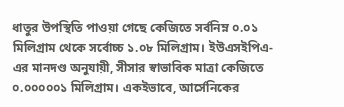ধাতুর উপস্থিতি পাওয়া গেছে কেজিতে সর্বনিম্ন ০.০১ মিলিগ্রাম থেকে সর্বোচ্চ ১.০৮ মিলিগ্রাম। ইউএসইপিএ-এর মানদণ্ড অনুযায়ী, সীসার স্বাভাবিক মাত্রা কেজিতে ০.০০০০০১ মিলিগ্রাম। একইভাবে, আর্সেনিকের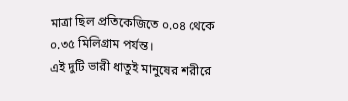মাত্রা ছিল প্রতিকেজিতে ০.০৪ থেকে ০.৩৫ মিলিগ্রাম পর্যন্ত।
এই দুটি ভারী ধাতুই মানুষের শরীরে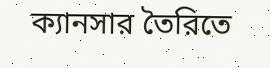ক্যানসার তৈরিতে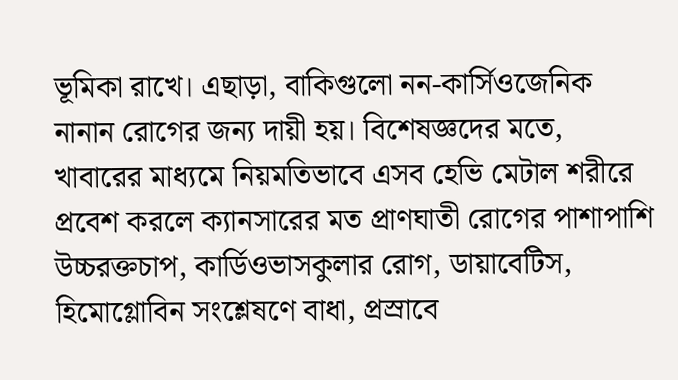ভূমিকা রাখে। এছাড়া, বাকিগুলো নন-কার্সিওজেনিক নানান রোগের জন্য দায়ী হয়। বিশেষজ্ঞদের মতে, খাবারের মাধ্যমে নিয়মতিভাবে এসব হেভি মেটাল শরীরে প্রবেশ করলে ক্যানসারের মত প্রাণঘাতী রোগের পাশাপাশি উচ্চরক্তচাপ, কার্ডিওভাসকুলার রোগ, ডায়াবেটিস, হিমোগ্লোবিন সংশ্লেষণে বাধা, প্রস্রাবে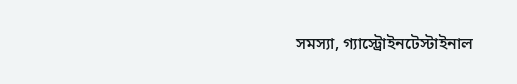সমস্যা, গ্যাস্ট্রোইনটেস্টাইনাল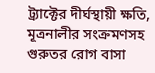ট্র্যাক্টের দীর্ঘস্থায়ী ক্ষতি, মূত্রনালীর সংক্রমণসহ গুরুতর রোগ বাসা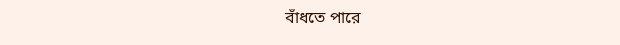বাঁধতে পারে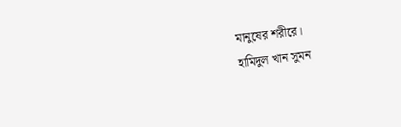মানুষের শরীরে।
হামিদুল খান সুমন